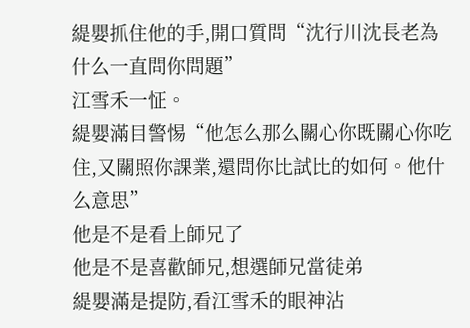緹嬰抓住他的手,開口質問“沈行川沈長老為什么一直問你問題”
江雪禾一怔。
緹嬰滿目警惕“他怎么那么關心你既關心你吃住,又關照你課業,還問你比試比的如何。他什么意思”
他是不是看上師兄了
他是不是喜歡師兄,想選師兄當徒弟
緹嬰滿是提防,看江雪禾的眼神沾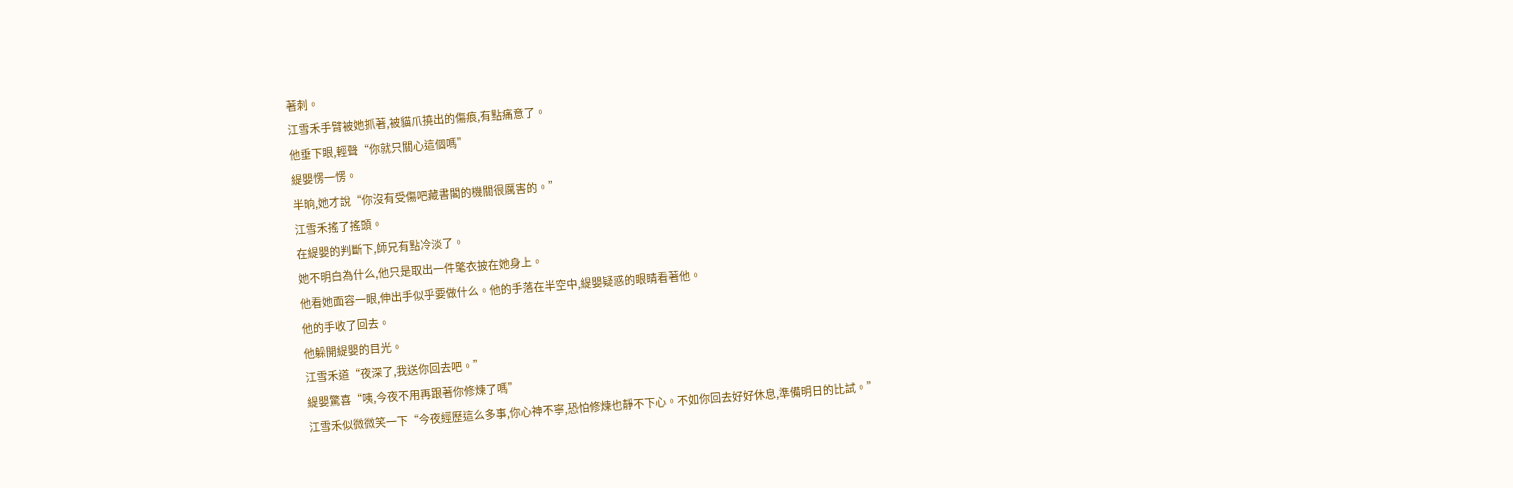著刺。
江雪禾手臂被她抓著,被貓爪撓出的傷痕,有點痛意了。
他垂下眼,輕聲“你就只關心這個嗎”
緹嬰愣一愣。
半晌,她才說“你沒有受傷吧藏書閣的機關很厲害的。”
江雪禾搖了搖頭。
在緹嬰的判斷下,師兄有點冷淡了。
她不明白為什么,他只是取出一件氅衣披在她身上。
他看她面容一眼,伸出手似乎要做什么。他的手落在半空中,緹嬰疑惑的眼睛看著他。
他的手收了回去。
他躲開緹嬰的目光。
江雪禾道“夜深了,我送你回去吧。”
緹嬰驚喜“咦,今夜不用再跟著你修煉了嗎”
江雪禾似微微笑一下“今夜經歷這么多事,你心神不寧,恐怕修煉也靜不下心。不如你回去好好休息,準備明日的比試。”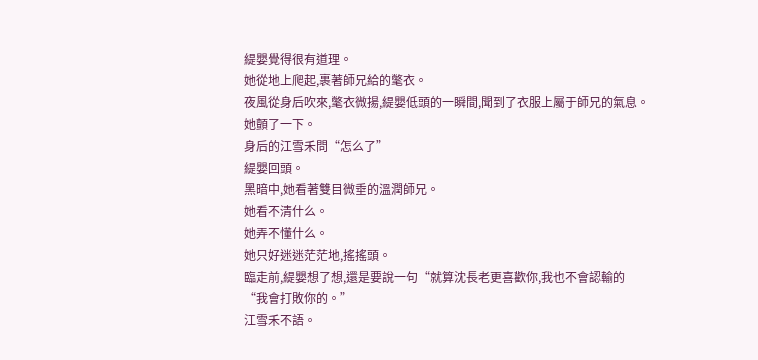緹嬰覺得很有道理。
她從地上爬起,裹著師兄給的氅衣。
夜風從身后吹來,氅衣微揚,緹嬰低頭的一瞬間,聞到了衣服上屬于師兄的氣息。
她顫了一下。
身后的江雪禾問“怎么了”
緹嬰回頭。
黑暗中,她看著雙目微垂的溫潤師兄。
她看不清什么。
她弄不懂什么。
她只好迷迷茫茫地,搖搖頭。
臨走前,緹嬰想了想,還是要說一句“就算沈長老更喜歡你,我也不會認輸的
“我會打敗你的。”
江雪禾不語。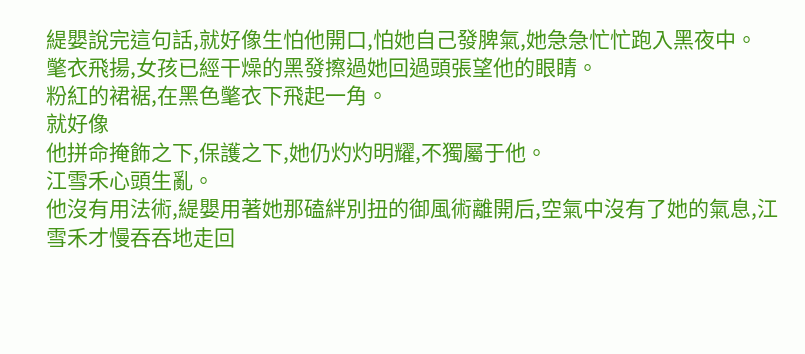緹嬰說完這句話,就好像生怕他開口,怕她自己發脾氣,她急急忙忙跑入黑夜中。
氅衣飛揚,女孩已經干燥的黑發擦過她回過頭張望他的眼睛。
粉紅的裙裾,在黑色氅衣下飛起一角。
就好像
他拼命掩飾之下,保護之下,她仍灼灼明耀,不獨屬于他。
江雪禾心頭生亂。
他沒有用法術,緹嬰用著她那磕絆別扭的御風術離開后,空氣中沒有了她的氣息,江雪禾才慢吞吞地走回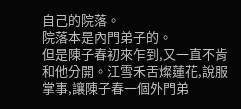自己的院落。
院落本是內門弟子的。
但是陳子春初來乍到,又一直不肯和他分開。江雪禾舌燦蓮花,說服掌事,讓陳子春一個外門弟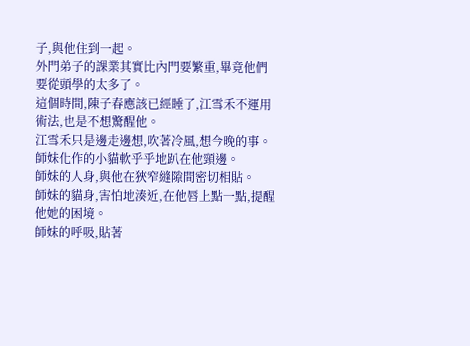子,與他住到一起。
外門弟子的課業其實比內門要繁重,畢竟他們要從頭學的太多了。
這個時間,陳子春應該已經睡了,江雪禾不運用術法,也是不想驚醒他。
江雪禾只是邊走邊想,吹著冷風,想今晚的事。
師妹化作的小貓軟乎乎地趴在他頸邊。
師妹的人身,與他在狹窄縫隙間密切相貼。
師妹的貓身,害怕地湊近,在他唇上點一點,提醒他她的困境。
師妹的呼吸,貼著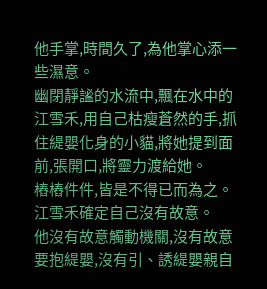他手掌,時間久了,為他掌心添一些濕意。
幽閉靜謐的水流中,飄在水中的江雪禾,用自己枯瘦蒼然的手,抓住緹嬰化身的小貓,將她提到面前,張開口,將靈力渡給她。
樁樁件件,皆是不得已而為之。
江雪禾確定自己沒有故意。
他沒有故意觸動機關,沒有故意要抱緹嬰,沒有引、誘緹嬰親自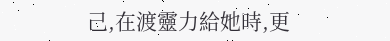己,在渡靈力給她時,更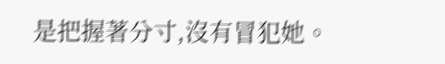是把握著分寸,沒有冒犯她。